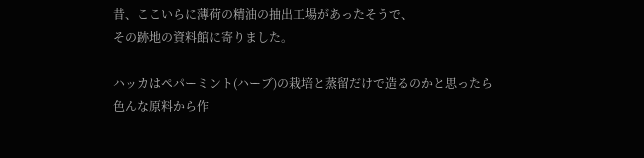昔、ここいらに薄荷の精油の抽出工場があったそうで、
その跡地の資料館に寄りました。

ハッカはペパーミント(ハーブ)の栽培と蒸留だけで造るのかと思ったら
色んな原料から作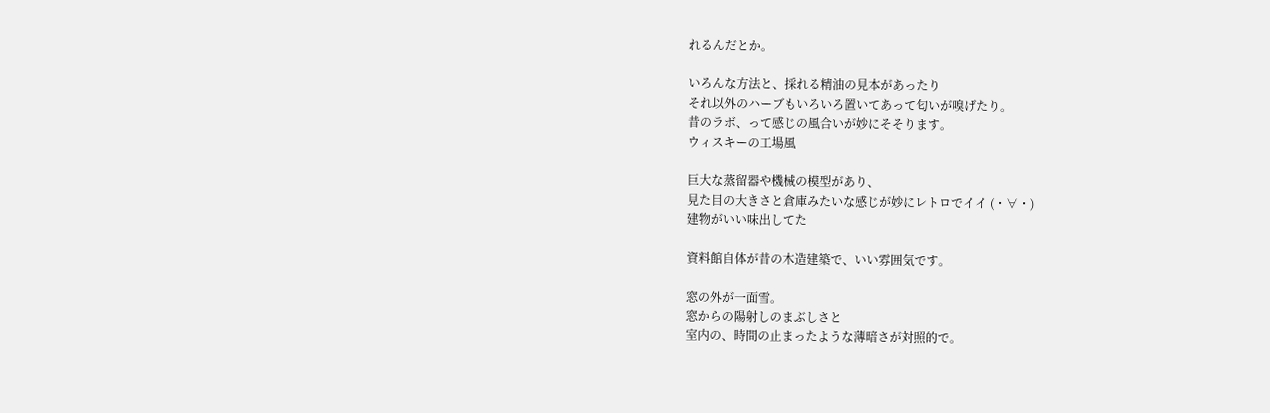れるんだとか。

いろんな方法と、採れる精油の見本があったり
それ以外のハーブもいろいろ置いてあって匂いが嗅げたり。
昔のラボ、って感じの風合いが妙にそそります。
ウィスキーの工場風

巨大な蒸留器や機械の模型があり、
見た目の大きさと倉庫みたいな感じが妙にレトロでイイ (・∀・)
建物がいい味出してた

資料館自体が昔の木造建築で、いい雰囲気です。

窓の外が一面雪。
窓からの陽射しのまぶしさと
室内の、時間の止まったような薄暗さが対照的で。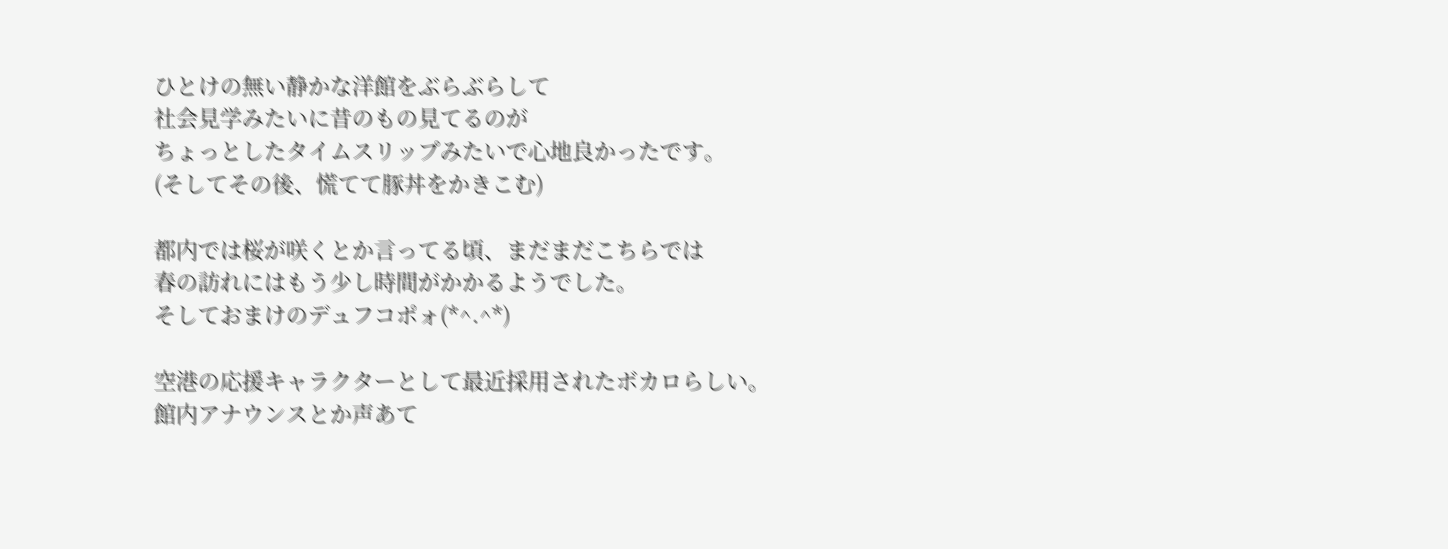ひとけの無い静かな洋館をぶらぶらして
社会見学みたいに昔のもの見てるのが
ちょっとしたタイムスリップみたいで心地良かったです。
(そしてその後、慌てて豚丼をかきこむ)

都内では桜が咲くとか言ってる頃、まだまだこちらでは
春の訪れにはもう少し時間がかかるようでした。
そしておまけのデュフコポォ(*^.^*)

空港の応援キャラクターとして最近採用されたボカロらしい。
館内アナウンスとか声あて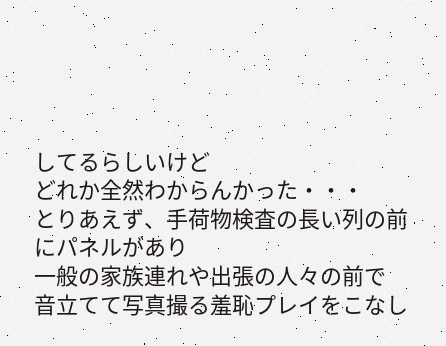してるらしいけど
どれか全然わからんかった・・・
とりあえず、手荷物検査の長い列の前にパネルがあり
一般の家族連れや出張の人々の前で
音立てて写真撮る羞恥プレイをこなし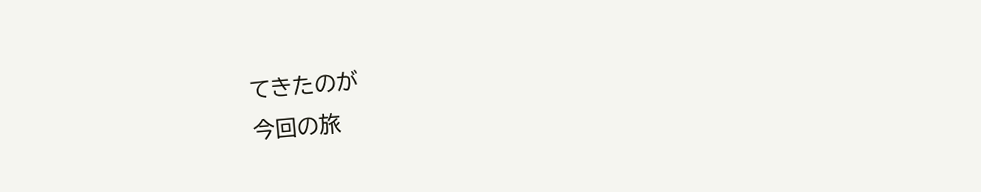てきたのが
今回の旅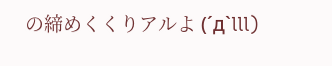の締めくくりアルよ (´д`lll)